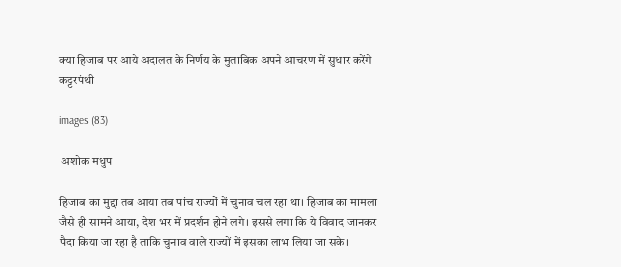क्या हिजाब पर आये अदालत के निर्णय के मुताबिक अपने आचरण में सुधार करेंगे कट्टरपंथी

images (83)

 अशोक मधुप

हिजाब का मुद्दा तब आया तब पांच राज्यों में चुनाव चल रहा था। हिजाब का मामला जैसे ही सामने आया, देश भर में प्रदर्शन होने लगे। इससे लगा कि ये विवाद जानकर पैदा किया जा रहा है ताकि चुनाव वाले राज्यों में इसका लाभ लिया जा सके।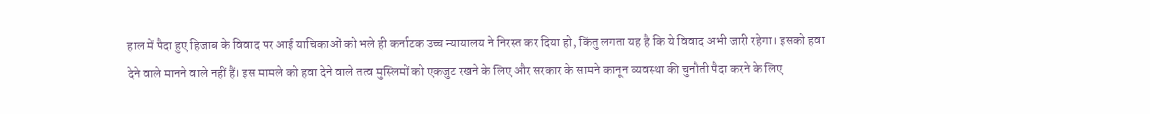हाल में पैदा हुए हिजाब के विवाद पर आई याचिकाओं को भले ही कर्नाटक उच्च न्यायालय ने निरस्त कर दिया हो, किंतु लगता यह है कि ये विवाद अभी जारी रहेगा। इसको हवा देने वाले मानने वाले नहीं हैं। इस मामले को हवा देने वाले तत्व मुस्लिमों को एकजुट रखने के लिए और सरकार के सामने कानून व्यवस्था की चुनौती पैदा करने के लिए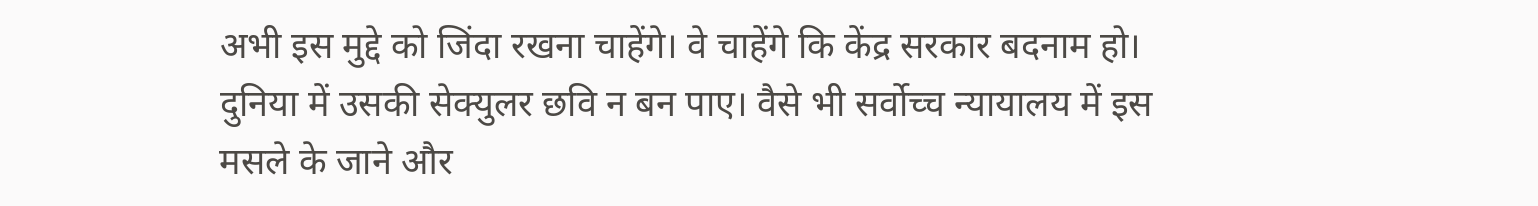अभी इस मुद्दे को जिंदा रखना चाहेंगे। वे चाहेंगे कि केंद्र सरकार बदनाम हो। दुनिया में उसकी सेक्युलर छवि न बन पाए। वैसे भी सर्वोच्च न्यायालय में इस मसले के जाने और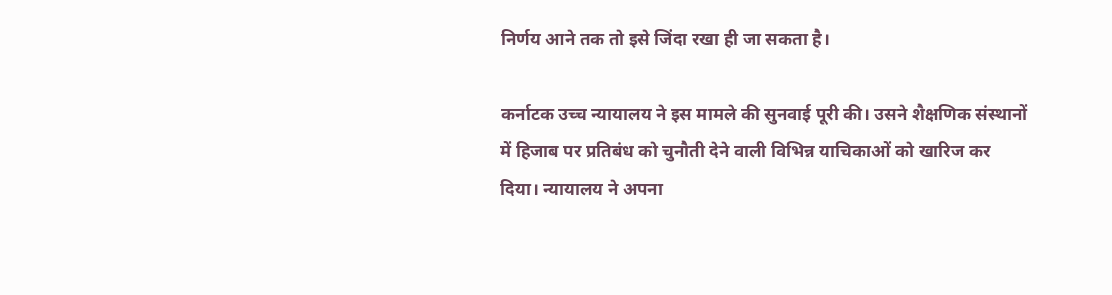निर्णय आने तक तो इसे जिंदा रखा ही जा सकता है।

कर्नाटक उच्च न्यायालय ने इस मामले की सुनवाई पूरी की। उसने शैक्षणिक संस्थानों में हिजाब पर प्रतिबंध को चुनौती देने वाली विभिन्न याचिकाओं को खारिज कर दिया। न्यायालय ने अपना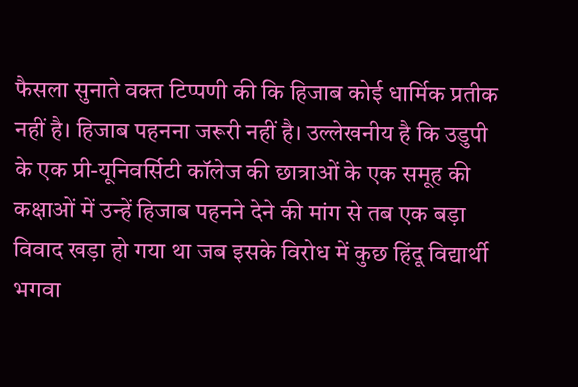फैसला सुनाते वक्त टिप्पणी की कि हिजाब कोई धार्मिक प्रतीक नहीं है। हिजाब पहनना जरूरी नहीं है। उल्लेखनीय है कि उडुपी के एक प्री-यूनिवर्सिटी कॉलेज की छात्राओं के एक समूह की कक्षाओं में उन्हें हिजाब पहनने देने की मांग से तब एक बड़ा विवाद खड़ा हो गया था जब इसके विरोध में कुछ हिंदू विद्यार्थी भगवा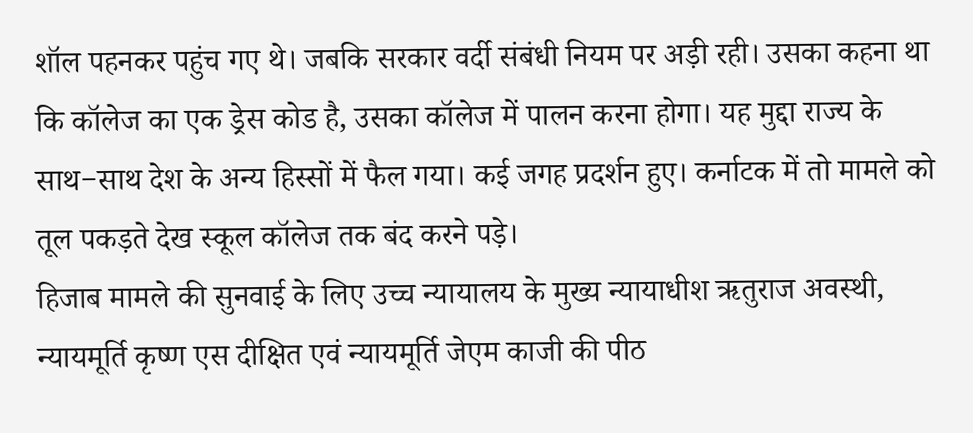शॉल पहनकर पहुंच गए थे। जबकि सरकार वर्दी संबंधी नियम पर अड़ी रही। उसका कहना था कि कॉलेज का एक ड्रेस कोड है, उसका कॉलेज में पालन करना होगा। यह मुद्दा राज्य के साथ−साथ देश के अन्य हिस्सों में फैल गया। कई जगह प्रदर्शन हुए। कर्नाटक में तो मामले को तूल पकड़ते देख स्कूल कॉलेज तक बंद करने पड़े।
हिजाब मामले की सुनवाई के लिए उच्च न्यायालय के मुख्य न्यायाधीश ऋतुराज अवस्थी, न्यायमूर्ति कृष्ण एस दीक्षित एवं न्यायमूर्ति जेएम काजी की पीठ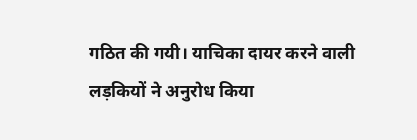गठित की गयी। याचिका दायर करने वाली लड़कियों ने अनुरोध किया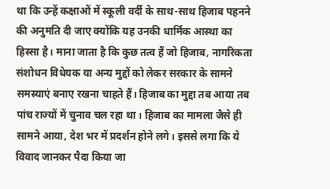था कि उन्हें कक्षाओं में स्कूली वर्दी के साथ-साथ हिजाब पहनने की अनुमति दी जाए क्योंकि यह उनकी धार्मिक आस्था का हिस्सा है। माना जाता है कि कुछ तत्व हैं जो हिजाब, नागरिकता संशोधन विधेयक या अन्य मुद्दों को लेकर सरकार के सामने समस्याएं बनाए रखना चाहते हैं। हिजाब का मुद्दा तब आया तब पांच राज्यों में चुनाव चल रहा था। हिजाब का मामला जैसे ही सामने आया, देश भर में प्रदर्शन होने लगे। इससे लगा कि ये विवाद जानकर पैदा किया जा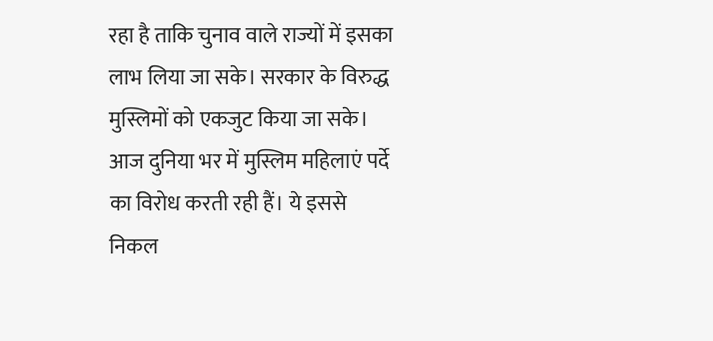रहा है ताकि चुनाव वाले राज्यों में इसका लाभ लिया जा सके। सरकार के विरुद्ध मुस्लिमों को एकजुट किया जा सके।
आज दुनिया भर में मुस्लिम महिलाएं पर्दे का विरोध करती रही हैं। ये इससे निकल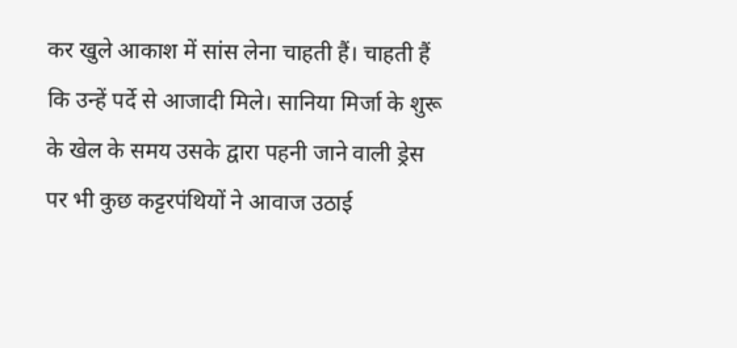कर खुले आकाश में सांस लेना चाहती हैं। चाहती हैं कि उन्हें पर्दे से आजादी मिले। सानिया मिर्जा के शुरू के खेल के समय उसके द्वारा पहनी जाने वाली ड्रेस पर भी कुछ कट्टरपंथियों ने आवाज उठाई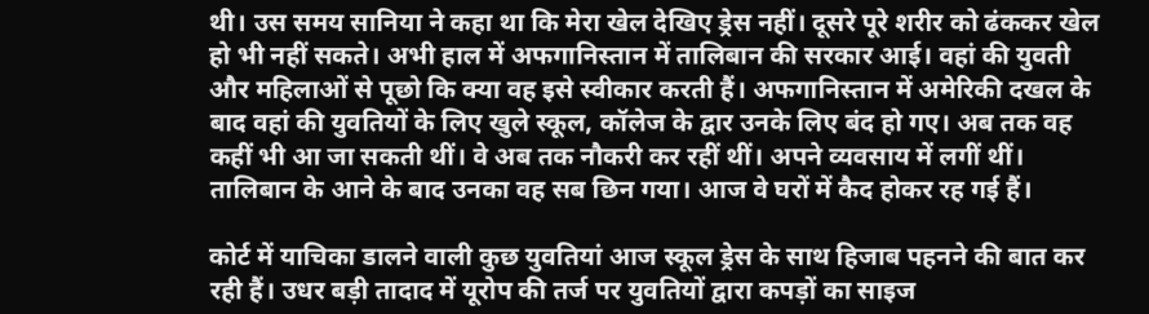थी। उस समय सानिया ने कहा था कि मेरा खेल देखिए ड्रेस नहीं। दूसरे पूरे शरीर को ढंककर खेल हो भी नहीं सकते। अभी हाल में अफगानिस्तान में तालिबान की सरकार आई। वहां की युवती और महिलाओं से पूछो कि क्या वह इसे स्वीकार करती हैं। अफगानिस्तान में अमेरिकी दखल के बाद वहां की युवतियों के लिए खुले स्कूल, कॉलेज के द्वार उनके लिए बंद हो गए। अब तक वह कहीं भी आ जा सकती थीं। वे अब तक नौकरी कर रहीं थीं। अपने व्यवसाय में लगीं थीं। तालिबान के आने के बाद उनका वह सब छिन गया। आज वे घरों में कैद होकर रह गई हैं।

कोर्ट में याचिका डालने वाली कुछ युवतियां आज स्कूल ड्रेस के साथ हिजाब पहनने की बात कर रही हैं। उधर बड़ी तादाद में यूरोप की तर्ज पर युवतियों द्वारा कपड़ों का साइज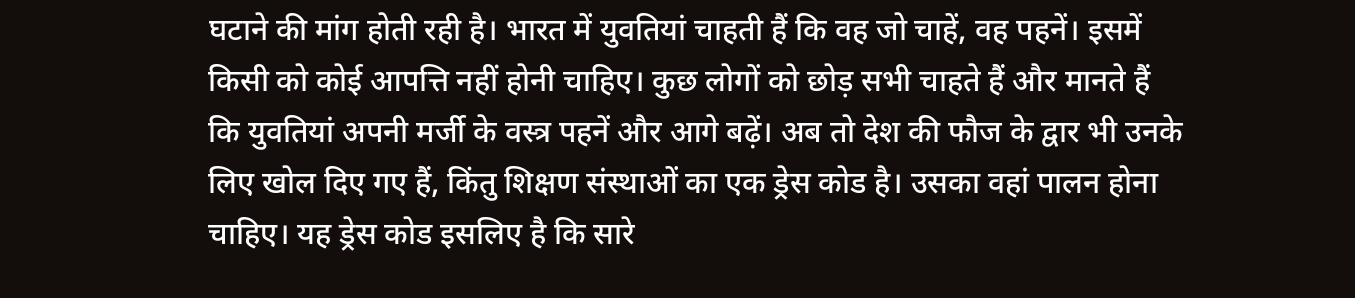घटाने की मांग होती रही है। भारत में युवतियां चाहती हैं कि वह जो चाहें, वह पहनें। इसमें किसी को कोई आपत्ति नहीं होनी चाहिए। कुछ लोगों को छोड़ सभी चाहते हैं और मानते हैं कि युवतियां अपनी मर्जी के वस्त्र पहनें और आगे बढ़ें। अब तो देश की फौज के द्वार भी उनके लिए खोल दिए गए हैं, किंतु शिक्षण संस्थाओं का एक ड्रेस कोड है। उसका वहां पालन होना चाहिए। यह ड्रेस कोड इसलिए है कि सारे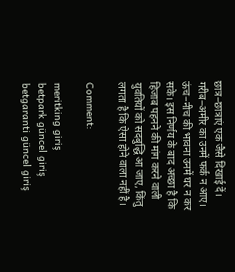छात्र−छात्राएं एक जैसे दिखाई दें। गरीब−अमीर का उनमें फर्क न आए। ऊंच−नीच की भावना उनमें घर न कर सके। इस निर्णय के बाद अच्छा है कि हिजाब पहनने की मांग करने वाली युवतियों को सदबुद्धि आ जाए, किंतु लगता है कि ऐसा होने वाला नहीं है।

Comment:

meritking giriş
betpark güncel giriş
betgaranti güncel giriş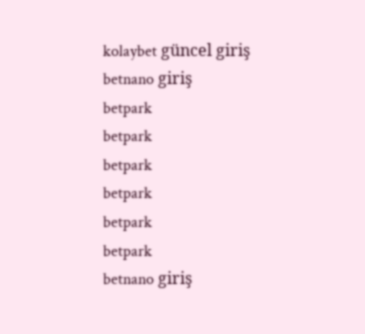kolaybet güncel giriş
betnano giriş
betpark
betpark
betpark
betpark
betpark
betpark
betnano giriş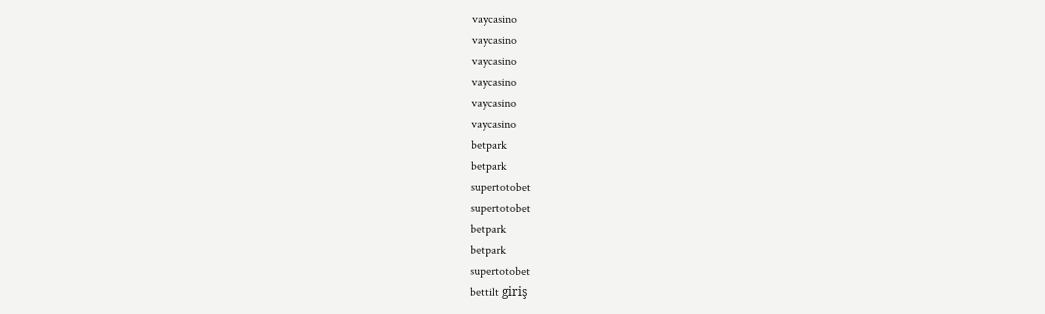vaycasino
vaycasino
vaycasino
vaycasino
vaycasino
vaycasino
betpark
betpark
supertotobet
supertotobet
betpark
betpark
supertotobet
bettilt giriş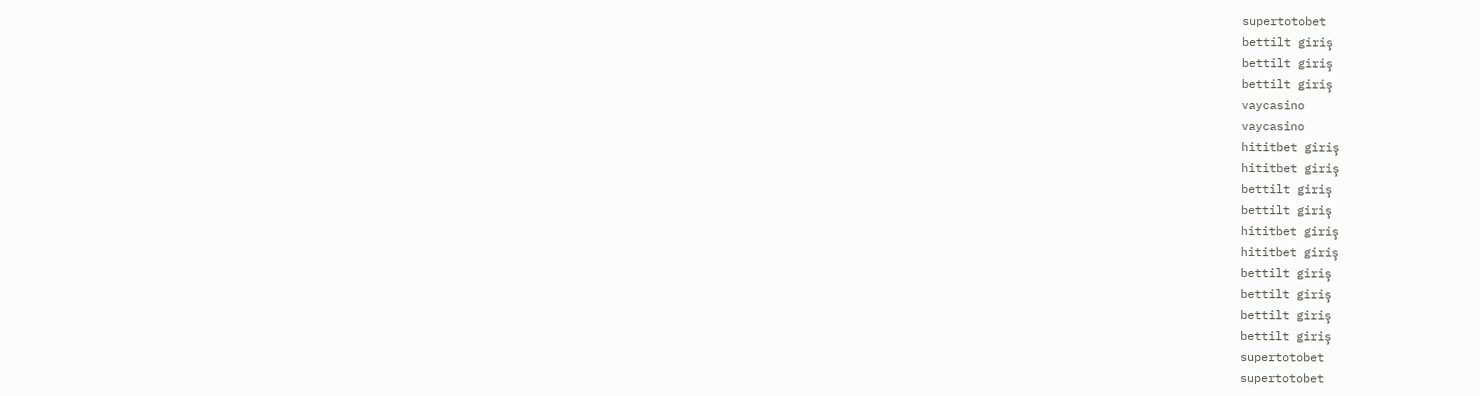supertotobet
bettilt giriş
bettilt giriş
bettilt giriş
vaycasino
vaycasino
hititbet giriş
hititbet giriş
bettilt giriş
bettilt giriş
hititbet giriş
hititbet giriş
bettilt giriş
bettilt giriş
bettilt giriş
bettilt giriş
supertotobet
supertotobet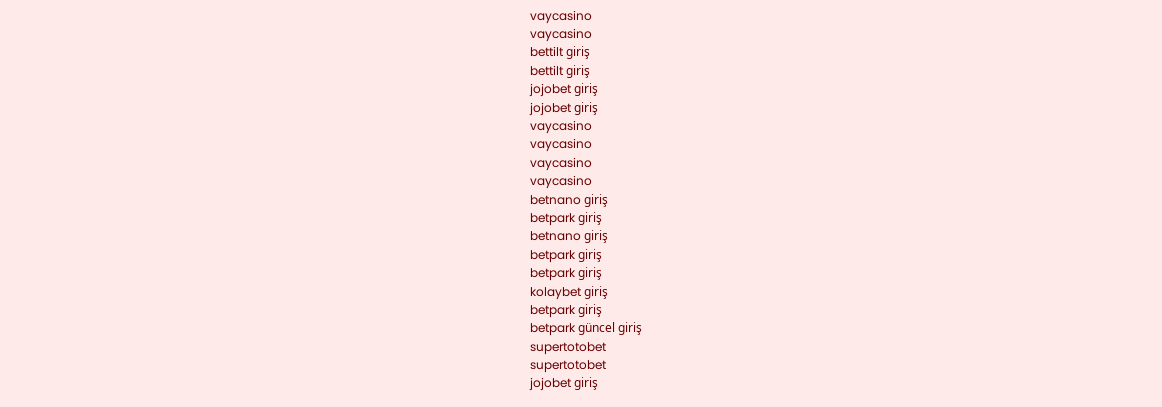vaycasino
vaycasino
bettilt giriş
bettilt giriş
jojobet giriş
jojobet giriş
vaycasino
vaycasino
vaycasino
vaycasino
betnano giriş
betpark giriş
betnano giriş
betpark giriş
betpark giriş
kolaybet giriş
betpark giriş
betpark güncel giriş
supertotobet
supertotobet
jojobet giriş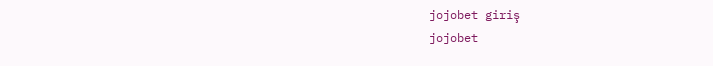jojobet giriş
jojobet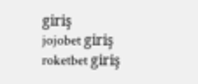giriş
jojobet giriş
roketbet giriş